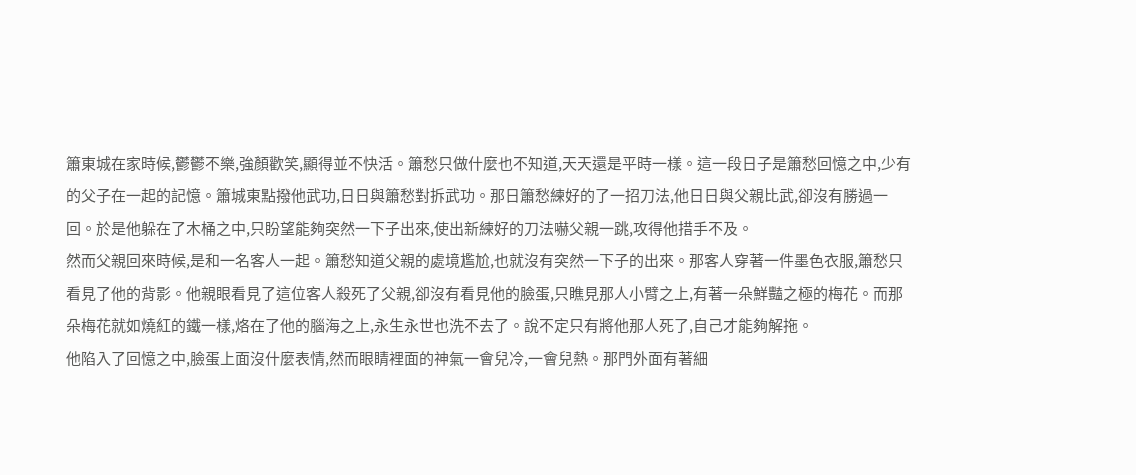簫東城在家時候,鬱鬱不樂,強顏歡笑,顯得並不快活。簫愁只做什麼也不知道,天天還是平時一樣。這一段日子是簫愁回憶之中,少有的父子在一起的記憶。簫城東點撥他武功,日日與簫愁對拆武功。那日簫愁練好的了一招刀法,他日日與父親比武,卻沒有勝過一回。於是他躲在了木桶之中,只盼望能夠突然一下子出來,使出新練好的刀法嚇父親一跳,攻得他措手不及。
然而父親回來時候,是和一名客人一起。簫愁知道父親的處境尷尬,也就沒有突然一下子的出來。那客人穿著一件墨色衣服,簫愁只看見了他的背影。他親眼看見了這位客人殺死了父親,卻沒有看見他的臉蛋,只瞧見那人小臂之上,有著一朵鮮豔之極的梅花。而那朵梅花就如燒紅的鐵一樣,烙在了他的腦海之上,永生永世也洗不去了。說不定只有將他那人死了,自己才能夠解拖。
他陷入了回憶之中,臉蛋上面沒什麼表情,然而眼睛裡面的神氣一會兒冷,一會兒熱。那門外面有著細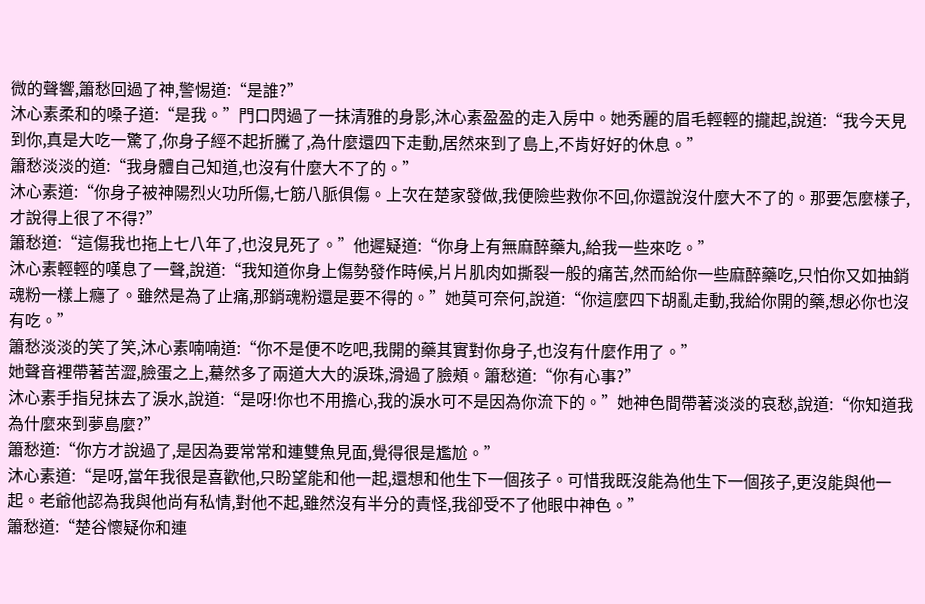微的聲響,簫愁回過了神,警惕道:“是誰?”
沐心素柔和的嗓子道:“是我。”門口閃過了一抹清雅的身影,沐心素盈盈的走入房中。她秀麗的眉毛輕輕的攏起,說道:“我今天見到你,真是大吃一驚了,你身子經不起折騰了,為什麼還四下走動,居然來到了島上,不肯好好的休息。”
簫愁淡淡的道:“我身體自己知道,也沒有什麼大不了的。”
沐心素道:“你身子被神陽烈火功所傷,七筋八脈俱傷。上次在楚家發做,我便險些救你不回,你還說沒什麼大不了的。那要怎麼樣子,才說得上很了不得?”
簫愁道:“這傷我也拖上七八年了,也沒見死了。”他遲疑道:“你身上有無麻醉藥丸,給我一些來吃。”
沐心素輕輕的嘆息了一聲,說道:“我知道你身上傷勢發作時候,片片肌肉如撕裂一般的痛苦,然而給你一些麻醉藥吃,只怕你又如抽銷魂粉一樣上癮了。雖然是為了止痛,那銷魂粉還是要不得的。”她莫可奈何,說道:“你這麼四下胡亂走動,我給你開的藥,想必你也沒有吃。”
簫愁淡淡的笑了笑,沐心素喃喃道:“你不是便不吃吧,我開的藥其實對你身子,也沒有什麼作用了。”
她聲音裡帶著苦澀,臉蛋之上,驀然多了兩道大大的淚珠,滑過了臉頰。簫愁道:“你有心事?”
沐心素手指兒抹去了淚水,說道:“是呀!你也不用擔心,我的淚水可不是因為你流下的。”她神色間帶著淡淡的哀愁,說道:“你知道我為什麼來到夢島麼?”
簫愁道:“你方才說過了,是因為要常常和連雙魚見面,覺得很是尷尬。”
沐心素道:“是呀,當年我很是喜歡他,只盼望能和他一起,還想和他生下一個孩子。可惜我既沒能為他生下一個孩子,更沒能與他一起。老爺他認為我與他尚有私情,對他不起,雖然沒有半分的責怪,我卻受不了他眼中神色。”
簫愁道:“楚谷懷疑你和連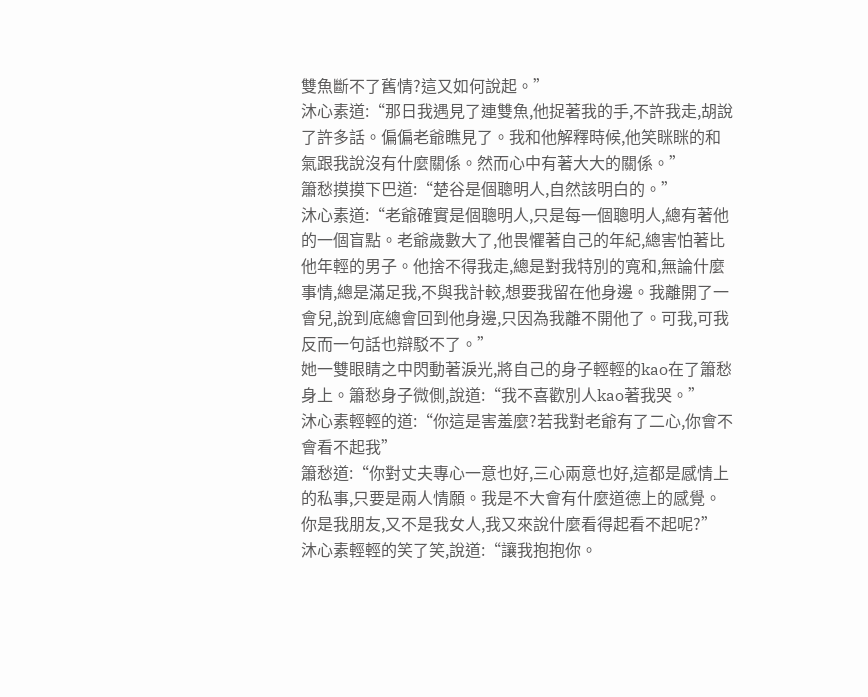雙魚斷不了舊情?這又如何說起。”
沐心素道:“那日我遇見了連雙魚,他捉著我的手,不許我走,胡說了許多話。偏偏老爺瞧見了。我和他解釋時候,他笑眯眯的和氣跟我說沒有什麼關係。然而心中有著大大的關係。”
簫愁摸摸下巴道:“楚谷是個聰明人,自然該明白的。”
沐心素道:“老爺確實是個聰明人,只是每一個聰明人,總有著他的一個盲點。老爺歲數大了,他畏懼著自己的年紀,總害怕著比他年輕的男子。他捨不得我走,總是對我特別的寬和,無論什麼事情,總是滿足我,不與我計較,想要我留在他身邊。我離開了一會兒,說到底總會回到他身邊,只因為我離不開他了。可我,可我反而一句話也辯駁不了。”
她一雙眼睛之中閃動著淚光,將自己的身子輕輕的kao在了簫愁身上。簫愁身子微側,說道:“我不喜歡別人kao著我哭。”
沐心素輕輕的道:“你這是害羞麼?若我對老爺有了二心,你會不會看不起我”
簫愁道:“你對丈夫專心一意也好,三心兩意也好,這都是感情上的私事,只要是兩人情願。我是不大會有什麼道德上的感覺。你是我朋友,又不是我女人,我又來說什麼看得起看不起呢?”
沐心素輕輕的笑了笑,說道:“讓我抱抱你。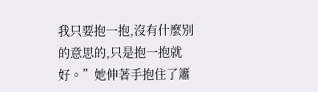我只要抱一抱,沒有什麼別的意思的,只是抱一抱就好。”她伸著手抱住了簫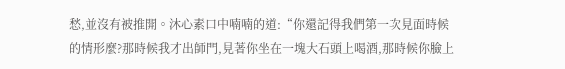愁,並沒有被推開。沐心素口中喃喃的道:“你還記得我們第一次見面時候的情形麼?那時候我才出師門,見著你坐在一塊大石頭上喝酒,那時候你臉上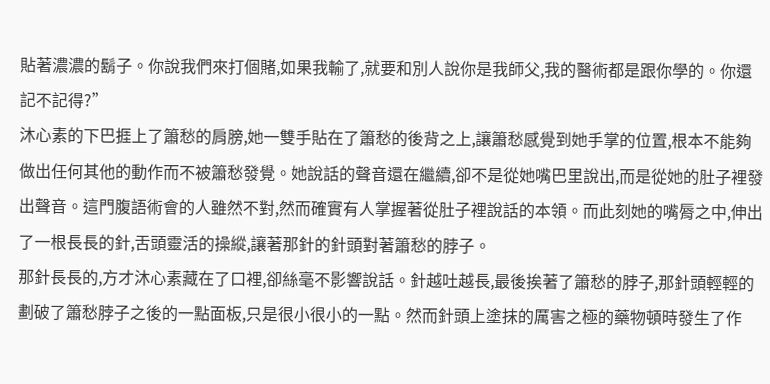貼著濃濃的鬍子。你說我們來打個賭,如果我輸了,就要和別人說你是我師父,我的醫術都是跟你學的。你還記不記得?”
沐心素的下巴捱上了簫愁的肩膀,她一雙手貼在了簫愁的後背之上,讓簫愁感覺到她手掌的位置,根本不能夠做出任何其他的動作而不被簫愁發覺。她說話的聲音還在繼續,卻不是從她嘴巴里說出,而是從她的肚子裡發出聲音。這門腹語術會的人雖然不對,然而確實有人掌握著從肚子裡說話的本領。而此刻她的嘴脣之中,伸出了一根長長的針,舌頭靈活的操縱,讓著那針的針頭對著簫愁的脖子。
那針長長的,方才沐心素藏在了口裡,卻絲毫不影響說話。針越吐越長,最後挨著了簫愁的脖子,那針頭輕輕的劃破了簫愁脖子之後的一點面板,只是很小很小的一點。然而針頭上塗抹的厲害之極的藥物頓時發生了作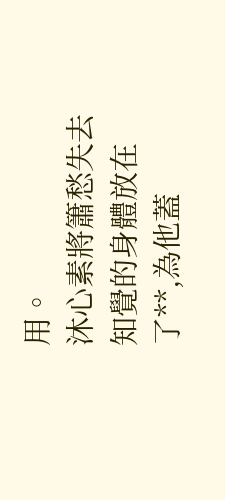用。
沐心素將簫愁失去知覺的身體放在了**,為他蓋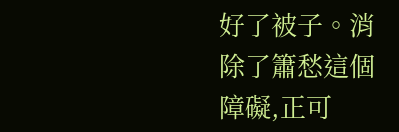好了被子。消除了簫愁這個障礙,正可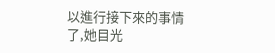以進行接下來的事情了,她目光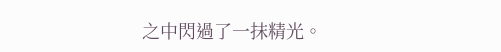之中閃過了一抹精光。